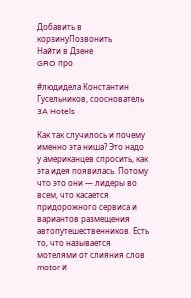Добавить в корзинуПозвонить
Найти в Дзене
GRO про

#людидела Константин Гусельников, сооснователь 3A Hotels

Как так случилось и почему именно эта ниша? Это надо у американцев спросить, как эта идея появилась. Потому что это они — лидеры во всем, что касается придорожного сервиса и вариантов размещения автопутешественников. Есть то, что называется мотелями от слияния слов motor и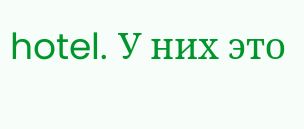hotel. У них это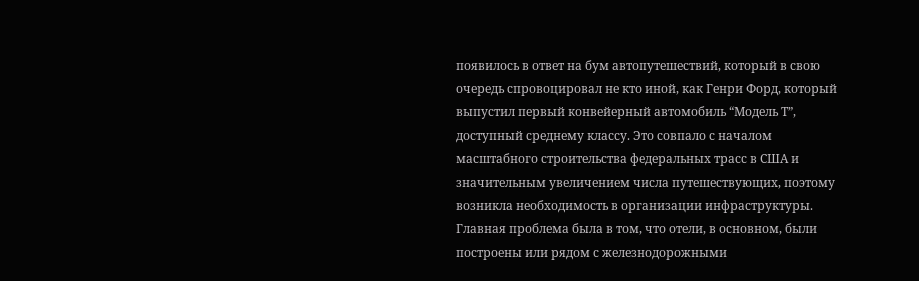появилось в ответ на бум автопутешествий, который в свою очередь спровоцировал не кто иной, как Генри Форд, который выпустил первый конвейерный автомобиль “Модель Т”, доступный среднему классу. Это совпало с началом масштабного строительства федеральных трасс в США и значительным увеличением числа путешествующих, поэтому возникла необходимость в организации инфраструктуры. Главная проблема была в том, что отели, в основном, были построены или рядом с железнодорожными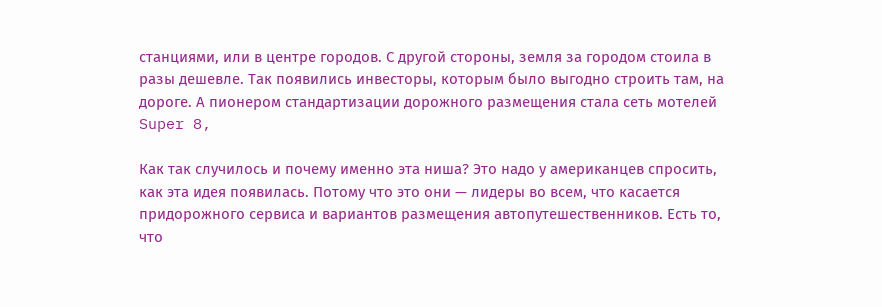станциями, или в центре городов. С другой стороны, земля за городом стоила в разы дешевле. Так появились инвесторы, которым было выгодно строить там, на дороге. А пионером стандартизации дорожного размещения стала сеть мотелей Super 8,

Как так случилось и почему именно эта ниша? Это надо у американцев спросить, как эта идея появилась. Потому что это они — лидеры во всем, что касается придорожного сервиса и вариантов размещения автопутешественников. Есть то, что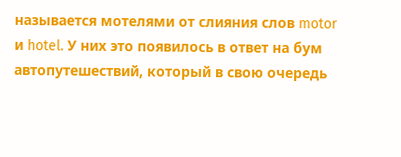называется мотелями от слияния слов motor и hotel. У них это появилось в ответ на бум автопутешествий, который в свою очередь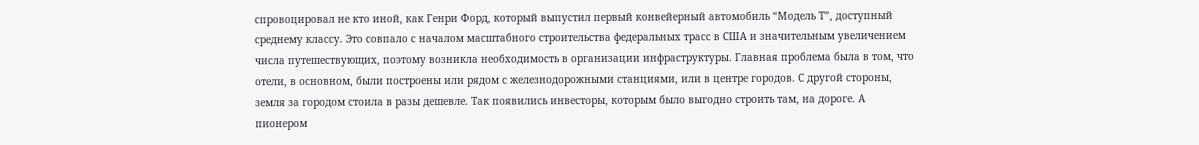спровоцировал не кто иной, как Генри Форд, который выпустил первый конвейерный автомобиль “Модель Т”, доступный среднему классу. Это совпало с началом масштабного строительства федеральных трасс в США и значительным увеличением числа путешествующих, поэтому возникла необходимость в организации инфраструктуры. Главная проблема была в том, что отели, в основном, были построены или рядом с железнодорожными станциями, или в центре городов. С другой стороны, земля за городом стоила в разы дешевле. Так появились инвесторы, которым было выгодно строить там, на дороге. А пионером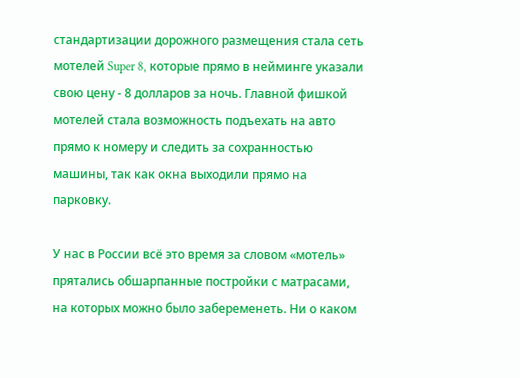стандартизации дорожного размещения стала сеть мотелей Super 8, которые прямо в нейминге указали свою цену - 8 долларов за ночь. Главной фишкой мотелей стала возможность подъехать на авто прямо к номеру и следить за сохранностью машины, так как окна выходили прямо на парковку.

У нас в России всё это время за словом «мотель» прятались обшарпанные постройки с матрасами, на которых можно было забеременеть. Ни о каком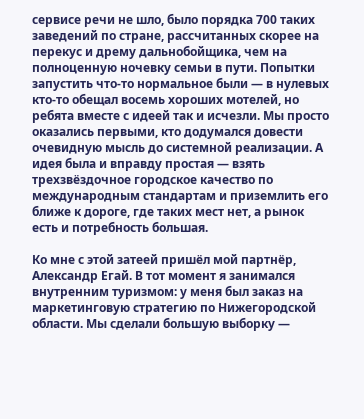сервисе речи не шло, было порядка 700 таких заведений по стране, рассчитанных скорее на перекус и дрему дальнобойщика, чем на полноценную ночевку семьи в пути. Попытки запустить что-то нормальное были — в нулевых кто-то обещал восемь хороших мотелей, но ребята вместе с идеей так и исчезли. Мы просто оказались первыми, кто додумался довести очевидную мысль до системной реализации. А идея была и вправду простая — взять трехзвёздочное городское качество по международным стандартам и приземлить его ближе к дороге, где таких мест нет, а рынок есть и потребность большая.

Ко мне с этой затеей пришёл мой партнёр, Александр Егай. В тот момент я занимался внутренним туризмом: у меня был заказ на маркетинговую стратегию по Нижегородской области. Мы сделали большую выборку —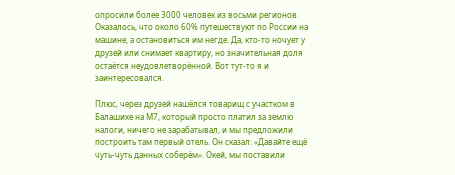опросили более 3000 человек из восьми регионов. Оказалось, что около 60% путешествуют по России на машине, а остановиться им негде. Да, кто-то ночует у друзей или снимает квартиру, но значительная доля остаётся неудовлетворённой. Вот тут-то я и заинтересовался.

Плюс, через друзей нашёлся товарищ с участком в Балашихе на М7, который просто платил за землю налоги, ничего не зарабатывал, и мы предложили построить там первый отель. Он сказал: «Давайте ещё чуть-чуть данных соберём». Окей, мы поставили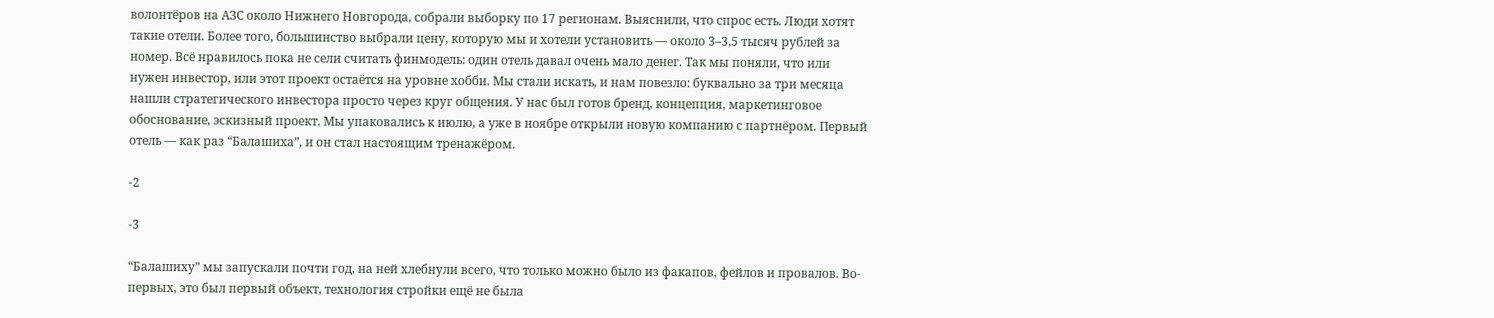волонтёров на АЗС около Нижнего Новгорода, собрали выборку по 17 регионам. Выяснили, что спрос есть. Люди хотят такие отели. Более того, большинство выбрали цену, которую мы и хотели установить — около 3–3,5 тысяч рублей за номер. Всё нравилось пока не сели считать финмодель: один отель давал очень мало денег. Так мы поняли, что или нужен инвестор, или этот проект остаётся на уровне хобби. Мы стали искать, и нам повезло: буквально за три месяца нашли стратегического инвестора просто через круг общения. У нас был готов бренд, концепция, маркетинговое обоснование, эскизный проект. Мы упаковались к июлю, а уже в ноябре открыли новую компанию с партнёром. Первый отель — как раз “Балашиха”, и он стал настоящим тренажёром.

-2

-3

“Балашиху” мы запускали почти год, на ней хлебнули всего, что только можно было из факапов, фейлов и провалов. Во-первых, это был первый объект, технология стройки ещё не была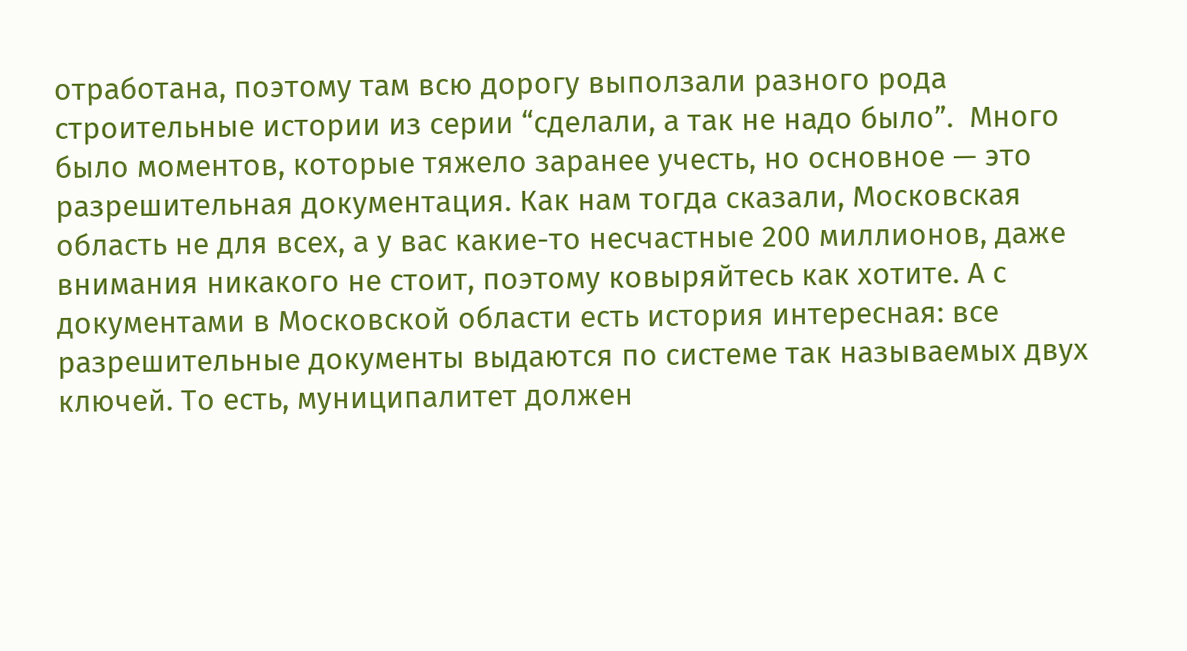отработана, поэтому там всю дорогу выползали разного рода  строительные истории из серии “сделали, а так не надо было”.  Много было моментов, которые тяжело заранее учесть, но основное — это разрешительная документация. Как нам тогда сказали, Московская область не для всех, а у вас какие-то несчастные 200 миллионов, даже внимания никакого не стоит, поэтому ковыряйтесь как хотите. А с документами в Московской области есть история интересная: все разрешительные документы выдаются по системе так называемых двух ключей. То есть, муниципалитет должен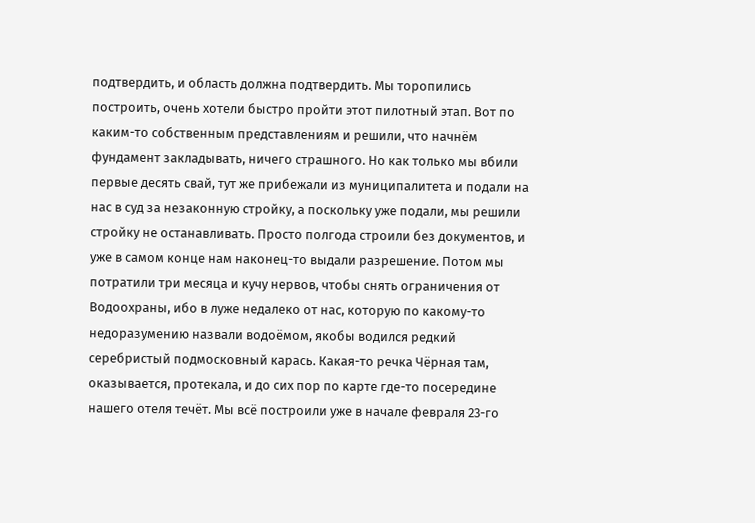подтвердить, и область должна подтвердить. Мы торопились построить, очень хотели быстро пройти этот пилотный этап. Вот по каким-то собственным представлениям и решили, что начнём  фундамент закладывать, ничего страшного. Но как только мы вбили первые десять свай, тут же прибежали из муниципалитета и подали на нас в суд за незаконную стройку, а поскольку уже подали, мы решили стройку не останавливать. Просто полгода строили без документов, и уже в самом конце нам наконец-то выдали разрешение. Потом мы потратили три месяца и кучу нервов, чтобы снять ограничения от Водоохраны, ибо в луже недалеко от нас, которую по какому-то недоразумению назвали водоёмом, якобы водился редкий серебристый подмосковный карась. Какая-то речка Чёрная там, оказывается, протекала, и до сих пор по карте где-то посередине нашего отеля течёт. Мы всё построили уже в начале февраля 23-го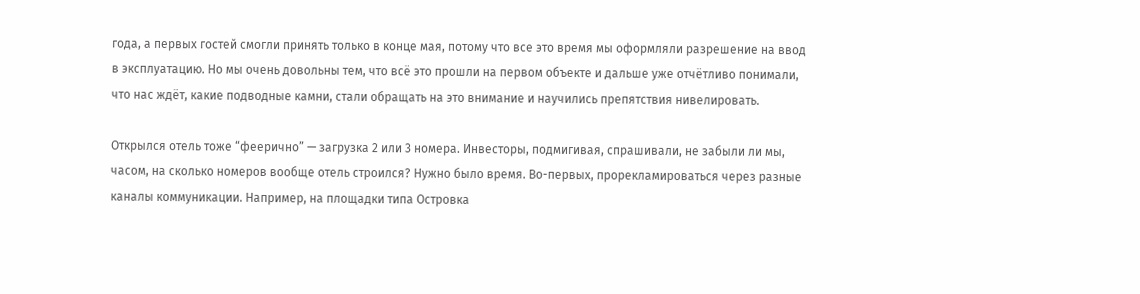года, а первых гостей смогли принять только в конце мая, потому что все это время мы оформляли разрешение на ввод в эксплуатацию. Но мы очень довольны тем, что всё это прошли на первом объекте и дальше уже отчётливо понимали, что нас ждёт, какие подводные камни, стали обращать на это внимание и научились препятствия нивелировать.

Открылся отель тоже “феерично” — загрузка 2 или 3 номера. Инвесторы, подмигивая, спрашивали, не забыли ли мы, часом, на сколько номеров вообще отель строился? Нужно было время. Во-первых, прорекламироваться через разные каналы коммуникации. Например, на площадки типа Островка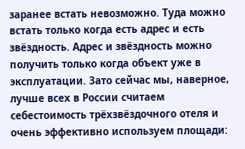заранее встать невозможно. Туда можно встать только когда есть адрес и есть звёздность. Адрес и звёздность можно получить только когда объект уже в эксплуатации. Зато сейчас мы, наверное, лучше всех в России считаем себестоимость трёхзвёздочного отеля и очень эффективно используем площади: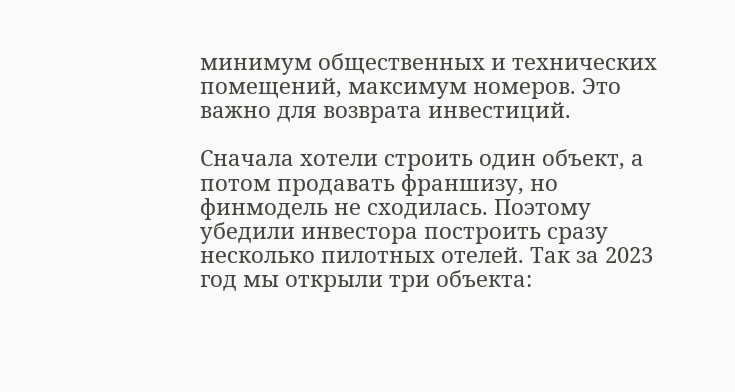минимум общественных и технических помещений, максимум номеров. Это важно для возврата инвестиций.

Сначала хотели строить один объект, а потом продавать франшизу, но финмодель не сходилась. Поэтому убедили инвестора построить сразу несколько пилотных отелей. Так за 2023 год мы открыли три объекта: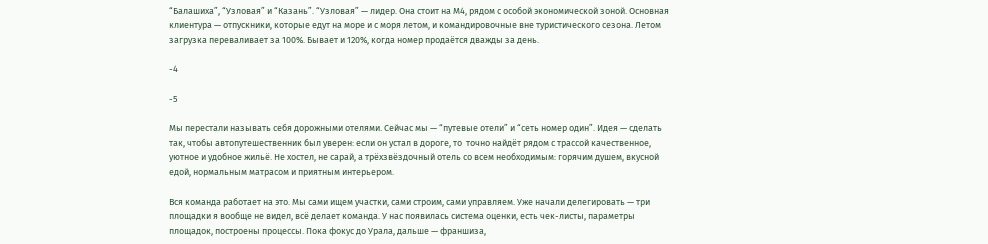“Балашиха”, “Узловая” и “Казань”. “Узловая” — лидер. Она стоит на М4, рядом с особой экономической зоной. Основная клиентура — отпускники, которые едут на море и с моря летом, и командировочные вне туристического сезона. Летом загрузка переваливает за 100%. Бывает и 120%, когда номер продаётся дважды за день.

-4

-5

Мы перестали называть себя дорожными отелями. Сейчас мы — “путевые отели” и “сеть номер один”. Идея — сделать так, чтобы автопутешественник был уверен: если он устал в дороге, то  точно найдёт рядом с трассой качественное, уютное и удобное жильё. Не хостел, не сарай, а трёхзвёздочный отель со всем необходимым: горячим душем, вкусной едой, нормальным матрасом и приятным интерьером.

Вся команда работает на это. Мы сами ищем участки, сами строим, сами управляем. Уже начали делегировать — три площадки я вообще не видел, всё делает команда. У нас появилась система оценки, есть чек-листы, параметры площадок, построены процессы. Пока фокус до Урала, дальше — франшиза,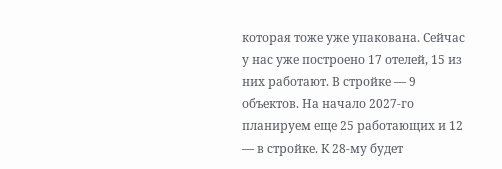которая тоже уже упакована. Сейчас у нас уже построено 17 отелей, 15 из них работают. В стройке — 9 объектов. На начало 2027-го планируем еще 25 работающих и 12 — в стройке. К 28-му будет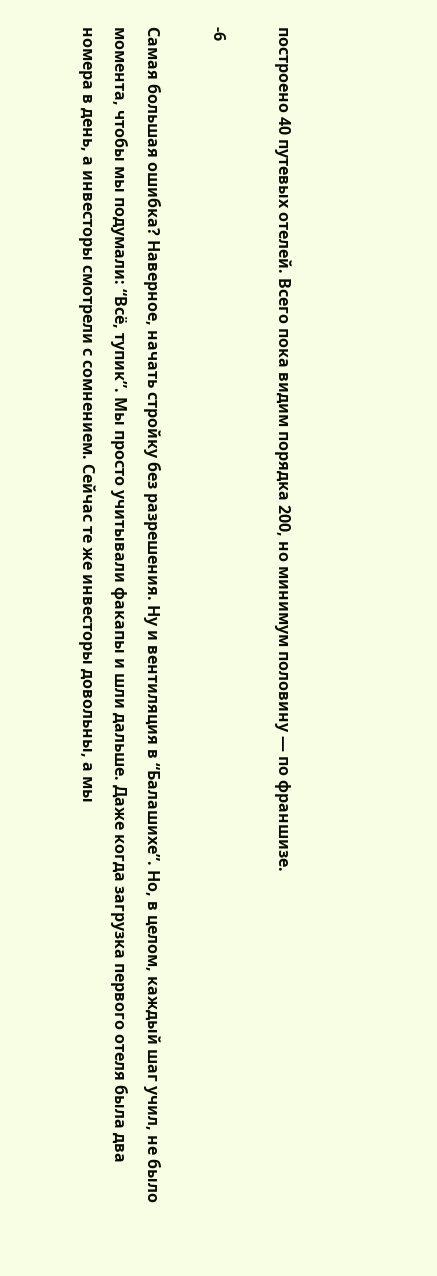построено 40 путевых отелей. Всего пока видим порядка 200, но минимум половину — по франшизе.

-6

Самая большая ошибка? Наверное, начать стройку без разрешения. Ну и вентиляция в “Балашихе”. Но, в целом, каждый шаг учил, не было момента, чтобы мы подумали: “Всё, тупик”. Мы просто учитывали факапы и шли дальше. Даже когда загрузка первого отеля была два номера в день, а инвесторы смотрели с сомнением. Сейчас те же инвесторы довольны, а мы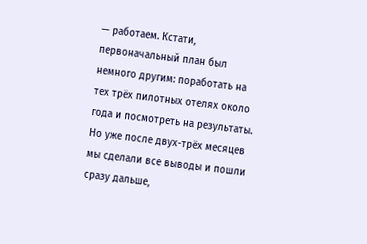— работаем. Кстати, первоначальный план был немного другим: поработать на тех трёх пилотных отелях около года и посмотреть на результаты. Но уже после двух-трёх месяцев мы сделали все выводы и пошли сразу дальше,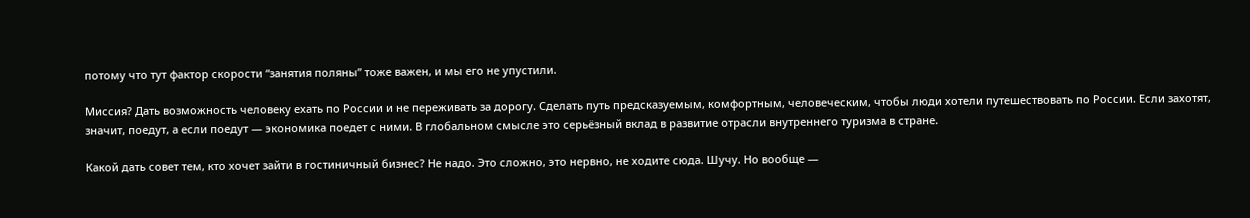потому что тут фактор скорости “занятия поляны” тоже важен, и мы его не упустили.

Миссия? Дать возможность человеку ехать по России и не переживать за дорогу. Сделать путь предсказуемым, комфортным, человеческим, чтобы люди хотели путешествовать по России. Если захотят, значит, поедут, а если поедут — экономика поедет с ними. В глобальном смысле это серьёзный вклад в развитие отрасли внутреннего туризма в стране.

Какой дать совет тем, кто хочет зайти в гостиничный бизнес? Не надо. Это сложно, это нервно, не ходите сюда. Шучу. Но вообще —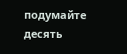подумайте десять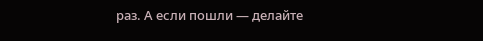раз. А если пошли — делайте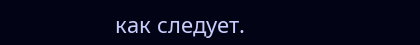как следует.